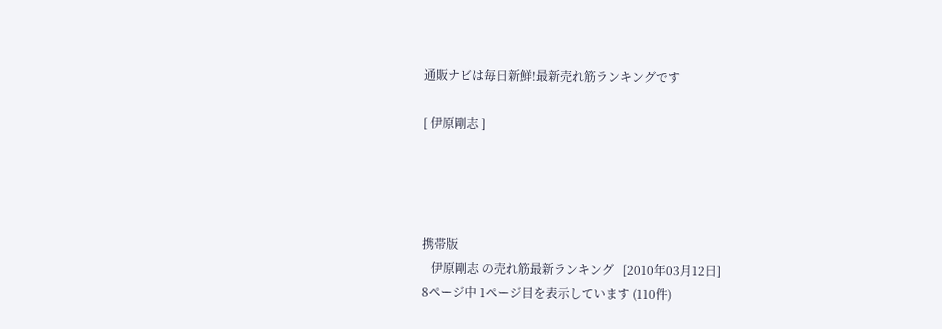通販ナビは毎日新鮮!最新売れ筋ランキングです

[ 伊原剛志 ]




携帯版
   伊原剛志 の売れ筋最新ランキング   [2010年03月12日]
8ページ中 1ページ目を表示しています (110件)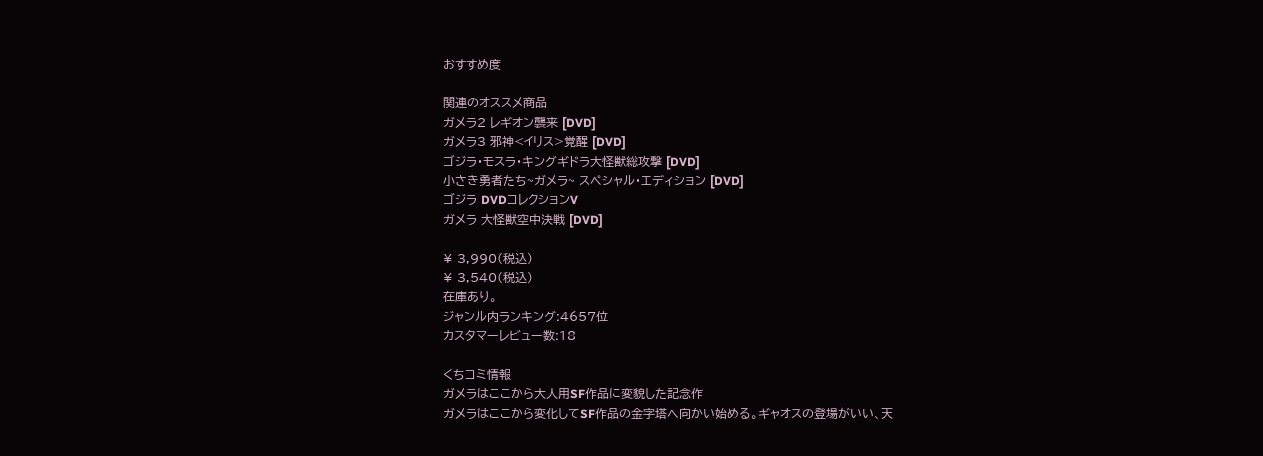おすすめ度

関連のオススメ商品
ガメラ2 レギオン襲来 [DVD]
ガメラ3 邪神<イリス>覚醒 [DVD]
ゴジラ・モスラ・キングギドラ大怪獣総攻撃 [DVD]
小さき勇者たち~ガメラ~ スペシャル・エディション [DVD]
ゴジラ DVDコレクションV
ガメラ 大怪獣空中決戦 [DVD]

¥ 3,990(税込)
¥ 3,540(税込)
在庫あり。
ジャンル内ランキング:4657位
カスタマーレビュー数:18

くちコミ情報
ガメラはここから大人用SF作品に変貌した記念作
ガメラはここから変化してSF作品の金字塔へ向かい始める。ギャオスの登場がいい、天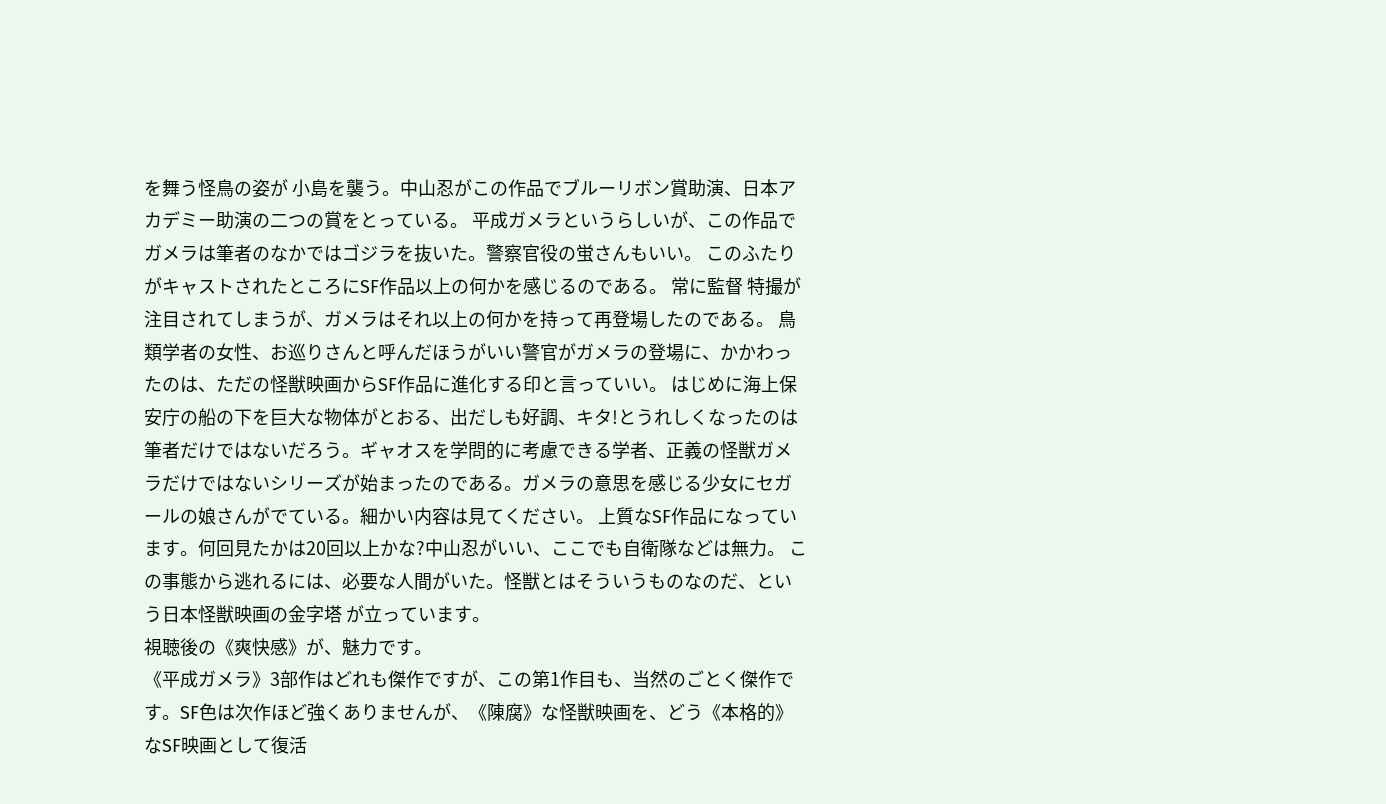を舞う怪鳥の姿が 小島を襲う。中山忍がこの作品でブルーリボン賞助演、日本アカデミー助演の二つの賞をとっている。 平成ガメラというらしいが、この作品でガメラは筆者のなかではゴジラを抜いた。警察官役の蛍さんもいい。 このふたりがキャストされたところにSF作品以上の何かを感じるのである。 常に監督 特撮が注目されてしまうが、ガメラはそれ以上の何かを持って再登場したのである。 鳥類学者の女性、お巡りさんと呼んだほうがいい警官がガメラの登場に、かかわったのは、ただの怪獣映画からSF作品に進化する印と言っていい。 はじめに海上保安庁の船の下を巨大な物体がとおる、出だしも好調、キタ!とうれしくなったのは筆者だけではないだろう。ギャオスを学問的に考慮できる学者、正義の怪獣ガメラだけではないシリーズが始まったのである。ガメラの意思を感じる少女にセガールの娘さんがでている。細かい内容は見てください。 上質なSF作品になっています。何回見たかは20回以上かな?中山忍がいい、ここでも自衛隊などは無力。 この事態から逃れるには、必要な人間がいた。怪獣とはそういうものなのだ、という日本怪獣映画の金字塔 が立っています。
視聴後の《爽快感》が、魅力です。
《平成ガメラ》3部作はどれも傑作ですが、この第1作目も、当然のごとく傑作です。SF色は次作ほど強くありませんが、《陳腐》な怪獣映画を、どう《本格的》なSF映画として復活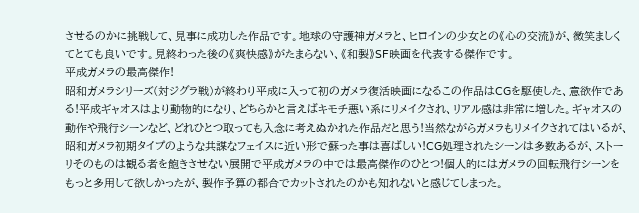させるのかに挑戦して、見事に成功した作品です。地球の守護神ガメラと、ヒロインの少女との《心の交流》が、微笑ましくてとても良いです。見終わった後の《爽快感》がたまらない、《和製》SF映画を代表する傑作です。
平成ガメラの最高傑作!
昭和ガメラシリーズ(対ジグラ戦)が終わり平成に入って初のガメラ復活映画になるこの作品はCGを駆使した、意欲作である!平成ギャオスはより動物的になり、どちらかと言えばキモチ悪い系にリメイクされ、リアル感は非常に増した。ギャオスの動作や飛行シーンなど、どれひとつ取っても入念に考えぬかれた作品だと思う!当然ながらガメラもリメイクされてはいるが、昭和ガメラ初期タイプのような共謀なフェイスに近い形で蘇った事は喜ばしい!CG処理されたシーンは多数あるが、ストーリそのものは観る者を飽きさせない展開で平成ガメラの中では最高傑作のひとつ!個人的にはガメラの回転飛行シーンをもっと多用して欲しかったが、製作予算の都合でカットされたのかも知れないと感じてしまった。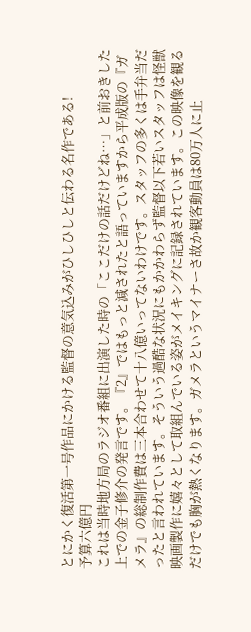とにかく復活第一号作品にかける監督の意気込みがひしひしと伝わる名作である!
予算六億円
これは当時地方局のラジオ番組に出演した時の「ここだけの話だけどね…」と前おきした上での金子修介の発言です。『2』ではもっと減されたと語っていますから平成版の『ガメラ』の総制作費は三本合わせて十八億いってないわけです。スタッフの多くは手弁当だったと言われています。そういう過酷な状況にもかかわらず監督以下若いスタッフは怪獣映画製作に嬉々として取組んでいる姿がメイキングに記録されています。この映像を観るだけでも胸が熱くなります。ガメラというマイナーさ故か観客動員は80万人に止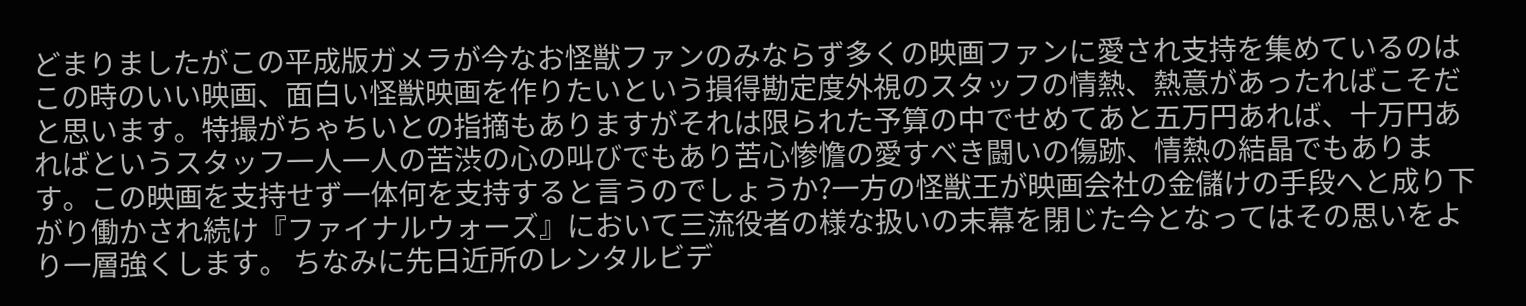どまりましたがこの平成版ガメラが今なお怪獣ファンのみならず多くの映画ファンに愛され支持を集めているのはこの時のいい映画、面白い怪獣映画を作りたいという損得勘定度外視のスタッフの情熱、熱意があったればこそだと思います。特撮がちゃちいとの指摘もありますがそれは限られた予算の中でせめてあと五万円あれば、十万円あればというスタッフ一人一人の苦渋の心の叫びでもあり苦心惨憺の愛すべき闘いの傷跡、情熱の結晶でもあります。この映画を支持せず一体何を支持すると言うのでしょうか?一方の怪獣王が映画会社の金儲けの手段へと成り下がり働かされ続け『ファイナルウォーズ』において三流役者の様な扱いの末幕を閉じた今となってはその思いをより一層強くします。 ちなみに先日近所のレンタルビデ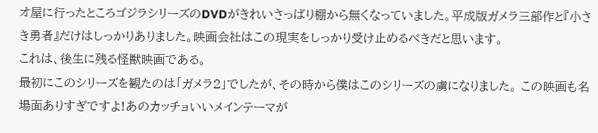オ屋に行ったところゴジラシリーズのDVDがきれいさっばり棚から無くなっていました。平成版ガメラ三部作と『小さき勇者』だけはしっかりありました。映画会社はこの現実をしっかり受け止めるべきだと思います。
これは、後生に残る怪獣映画である。
最初にこのシリーズを観たのは「ガメラ2」でしたが、その時から僕はこのシリーズの虜になりました。 この映画も名場面ありすぎですよ!あのカッチョいいメインテーマが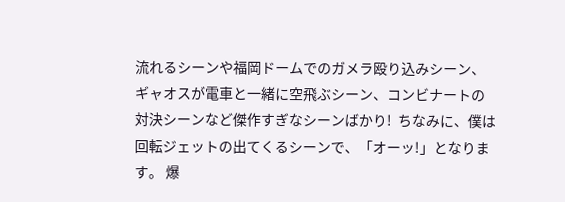流れるシーンや福岡ドームでのガメラ殴り込みシーン、ギャオスが電車と一緒に空飛ぶシーン、コンビナートの対決シーンなど傑作すぎなシーンばかり!  ちなみに、僕は回転ジェットの出てくるシーンで、「オーッ!」となります。 爆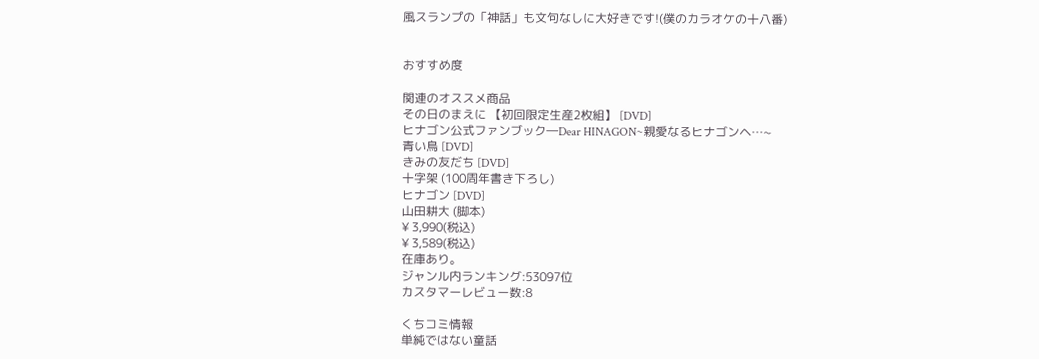風スランプの「神話」も文句なしに大好きです!(僕のカラオケの十八番)


おすすめ度

関連のオススメ商品
その日のまえに 【初回限定生産2枚組】 [DVD]
ヒナゴン公式ファンブック―Dear HINAGON~親愛なるヒナゴンヘ…~
青い鳥 [DVD]
きみの友だち [DVD]
十字架 (100周年書き下ろし)
ヒナゴン [DVD]
山田耕大 (脚本)
¥ 3,990(税込)
¥ 3,589(税込)
在庫あり。
ジャンル内ランキング:53097位
カスタマーレビュー数:8

くちコミ情報
単純ではない童話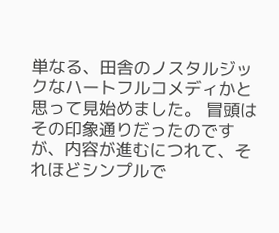単なる、田舎のノスタルジックなハートフルコメディかと思って見始めました。 冒頭はその印象通りだったのですが、内容が進むにつれて、それほどシンプルで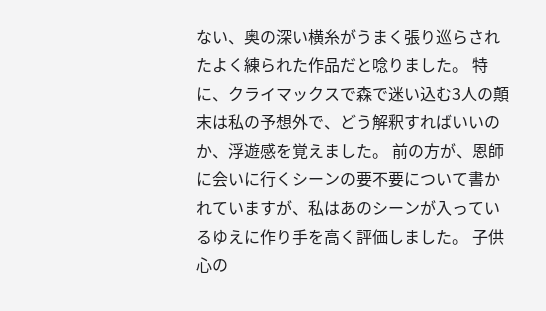ない、奥の深い横糸がうまく張り巡らされたよく練られた作品だと唸りました。 特に、クライマックスで森で迷い込む3人の顛末は私の予想外で、どう解釈すればいいのか、浮遊感を覚えました。 前の方が、恩師に会いに行くシーンの要不要について書かれていますが、私はあのシーンが入っているゆえに作り手を高く評価しました。 子供心の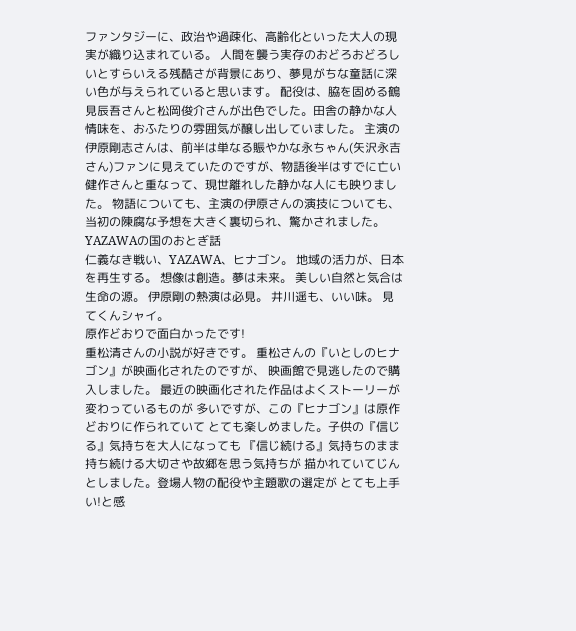ファンタジーに、政治や過疎化、高齢化といった大人の現実が織り込まれている。 人間を襲う実存のおどろおどろしいとすらいえる残酷さが背景にあり、夢見がちな童話に深い色が与えられていると思います。 配役は、脇を固める鶴見辰吾さんと松岡俊介さんが出色でした。田舎の静かな人情味を、おふたりの雰囲気が醸し出していました。 主演の伊原剛志さんは、前半は単なる賑やかな永ちゃん(矢沢永吉さん)ファンに見えていたのですが、物語後半はすでに亡い健作さんと重なって、現世離れした静かな人にも映りました。 物語についても、主演の伊原さんの演技についても、当初の陳腐な予想を大きく裏切られ、驚かされました。
YAZAWAの国のおとぎ話
仁義なき戦い、YAZAWA、ヒナゴン。 地域の活力が、日本を再生する。 想像は創造。夢は未来。 美しい自然と気合は生命の源。 伊原剛の熱演は必見。 井川遥も、いい味。 見てくんシャイ。
原作どおりで面白かったです!
重松清さんの小説が好きです。 重松さんの『いとしのヒナゴン』が映画化されたのですが、 映画館で見逃したので購入しました。 最近の映画化された作品はよくストーリーが変わっているものが 多いですが、この『ヒナゴン』は原作どおりに作られていて とても楽しめました。子供の『信じる』気持ちを大人になっても 『信じ続ける』気持ちのまま持ち続ける大切さや故郷を思う気持ちが 描かれていてじんとしました。登場人物の配役や主題歌の選定が とても上手い!と感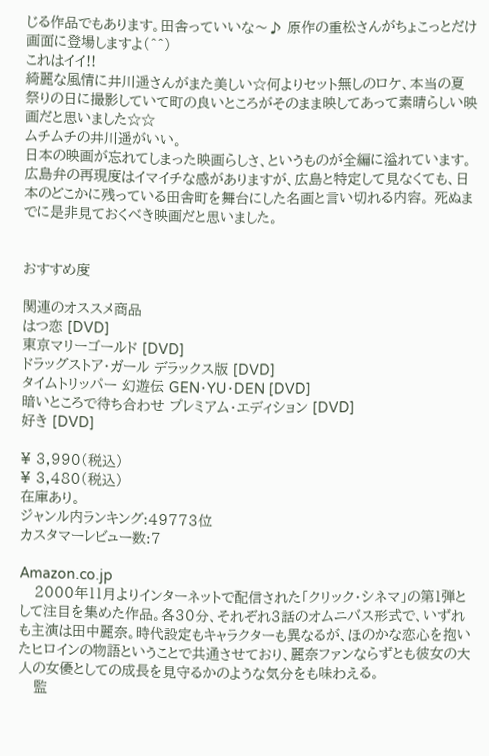じる作品でもあります。田舎っていいな〜♪ 原作の重松さんがちょこっとだけ画面に登場しますよ(^^)
これはイイ!!
綺麗な風情に井川遥さんがまた美しい☆何よりセット無しのロケ、本当の夏祭りの日に撮影していて町の良いところがそのまま映してあって素晴らしい映画だと思いました☆☆
ムチムチの井川遥がいい。
日本の映画が忘れてしまった映画らしさ、というものが全編に溢れています。 広島弁の再現度はイマイチな感がありますが、広島と特定して見なくても、日本のどこかに残っている田舎町を舞台にした名画と言い切れる内容。 死ぬまでに是非見ておくべき映画だと思いました。


おすすめ度

関連のオススメ商品
はつ恋 [DVD]
東京マリーゴールド [DVD]
ドラッグストア・ガール デラックス版 [DVD]
タイムトリッパー 幻遊伝 GEN・YU・DEN [DVD]
暗いところで待ち合わせ プレミアム・エディション [DVD]
好き [DVD]

¥ 3,990(税込)
¥ 3,480(税込)
在庫あり。
ジャンル内ランキング:49773位
カスタマーレビュー数:7

Amazon.co.jp
   2000年11月よりインターネットで配信された「クリック・シネマ」の第1弾として注目を集めた作品。各30分、それぞれ3話のオムニバス形式で、いずれも主演は田中麗奈。時代設定もキャラクターも異なるが、ほのかな恋心を抱いたヒロインの物語ということで共通させており、麗奈ファンならずとも彼女の大人の女優としての成長を見守るかのような気分をも味わえる。
   監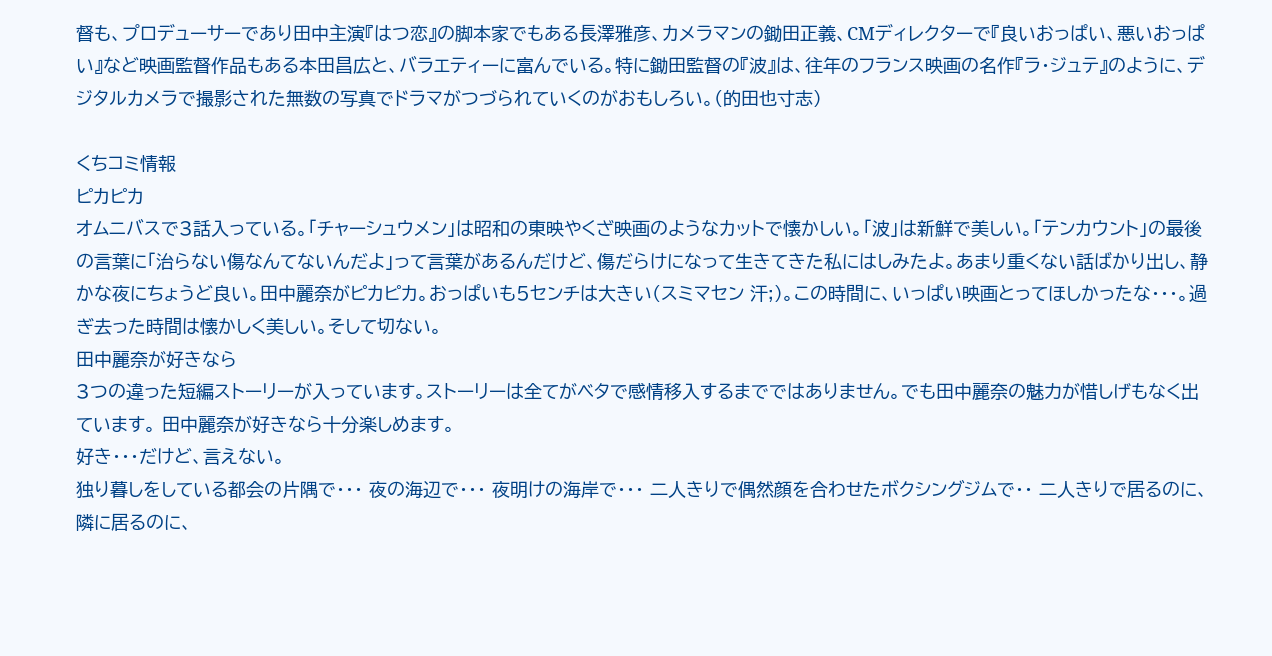督も、プロデューサーであり田中主演『はつ恋』の脚本家でもある長澤雅彦、カメラマンの鋤田正義、CMディレクターで『良いおっぱい、悪いおっぱい』など映画監督作品もある本田昌広と、バラエティーに富んでいる。特に鋤田監督の『波』は、往年のフランス映画の名作『ラ・ジュテ』のように、デジタルカメラで撮影された無数の写真でドラマがつづられていくのがおもしろい。(的田也寸志)

くちコミ情報
ピカピカ
オムニバスで3話入っている。「チャーシュウメン」は昭和の東映やくざ映画のようなカットで懐かしい。「波」は新鮮で美しい。「テンカウント」の最後の言葉に「治らない傷なんてないんだよ」って言葉があるんだけど、傷だらけになって生きてきた私にはしみたよ。あまり重くない話ばかり出し、静かな夜にちょうど良い。田中麗奈がピカピカ。おっぱいも5センチは大きい(スミマセン 汗;)。この時間に、いっぱい映画とってほしかったな・・・。過ぎ去った時間は懐かしく美しい。そして切ない。
田中麗奈が好きなら
3つの違った短編ストーリーが入っています。ストーリーは全てがベタで感情移入するまでではありません。でも田中麗奈の魅力が惜しげもなく出ています。 田中麗奈が好きなら十分楽しめます。
好き・・・だけど、言えない。
独り暮しをしている都会の片隅で・・・ 夜の海辺で・・・ 夜明けの海岸で・・・ 二人きりで偶然顔を合わせたボクシングジムで・・ 二人きりで居るのに、 隣に居るのに、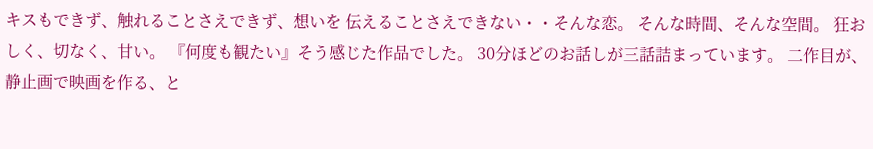キスもできず、触れることさえできず、想いを 伝えることさえできない・・そんな恋。 そんな時間、そんな空間。 狂おしく、切なく、甘い。 『何度も観たい』そう感じた作品でした。 30分ほどのお話しが三話詰まっています。 二作目が、静止画で映画を作る、と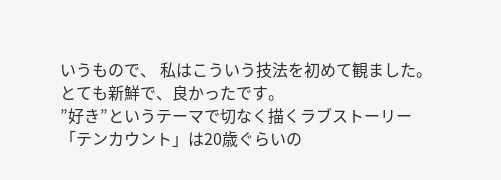いうもので、 私はこういう技法を初めて観ました。 とても新鮮で、良かったです。
”好き”というテーマで切なく描くラブストーリー
「テンカウント」は20歳ぐらいの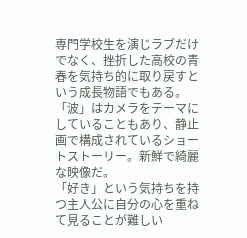専門学校生を演じラブだけでなく、挫折した高校の青春を気持ち的に取り戻すという成長物語でもある。 「波」はカメラをテーマにしていることもあり、静止画で構成されているショートストーリー。新鮮で綺麗な映像だ。
「好き」という気持ちを持つ主人公に自分の心を重ねて見ることが難しい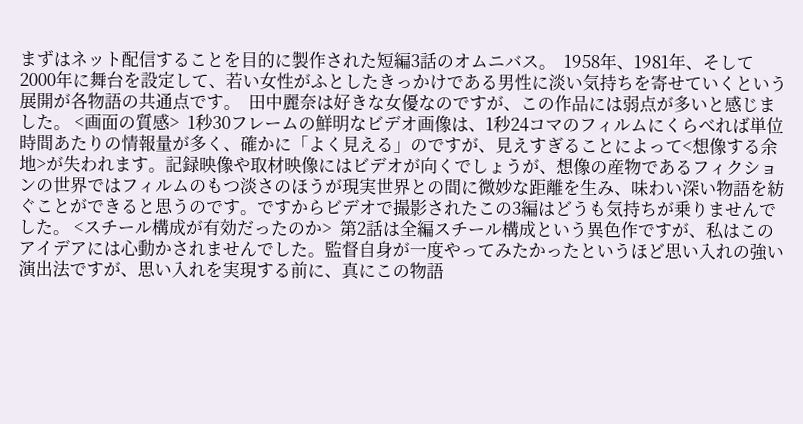まずはネット配信することを目的に製作された短編3話のオムニバス。  1958年、1981年、そして2000年に舞台を設定して、若い女性がふとしたきっかけである男性に淡い気持ちを寄せていくという展開が各物語の共通点です。  田中麗奈は好きな女優なのですが、この作品には弱点が多いと感じました。 <画面の質感>  1秒30フレームの鮮明なビデオ画像は、1秒24コマのフィルムにくらべれば単位時間あたりの情報量が多く、確かに「よく見える」のですが、見えすぎることによって<想像する余地>が失われます。記録映像や取材映像にはビデオが向くでしょうが、想像の産物であるフィクションの世界ではフィルムのもつ淡さのほうが現実世界との間に微妙な距離を生み、味わい深い物語を紡ぐことができると思うのです。ですからビデオで撮影されたこの3編はどうも気持ちが乗りませんでした。 <スチール構成が有効だったのか>  第2話は全編スチール構成という異色作ですが、私はこのアイデアには心動かされませんでした。監督自身が一度やってみたかったというほど思い入れの強い演出法ですが、思い入れを実現する前に、真にこの物語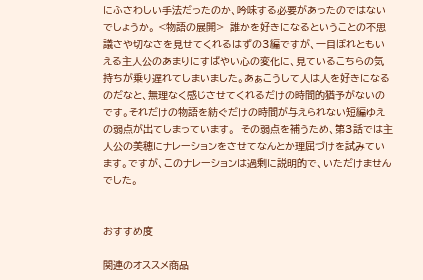にふさわしい手法だったのか、吟味する必要があったのではないでしょうか。 <物語の展開>  誰かを好きになるということの不思議さや切なさを見せてくれるはずの3編ですが、一目ぼれともいえる主人公のあまりにすばやい心の変化に、見ているこちらの気持ちが乗り遅れてしまいました。あぁこうして人は人を好きになるのだなと、無理なく感じさせてくれるだけの時間的猶予がないのです。それだけの物語を紡ぐだけの時間が与えられない短編ゆえの弱点が出てしまっています。  その弱点を補うため、第3話では主人公の美穂にナレーションをさせてなんとか理屈づけを試みています。ですが、このナレーションは過剰に説明的で、いただけませんでした。


おすすめ度

関連のオススメ商品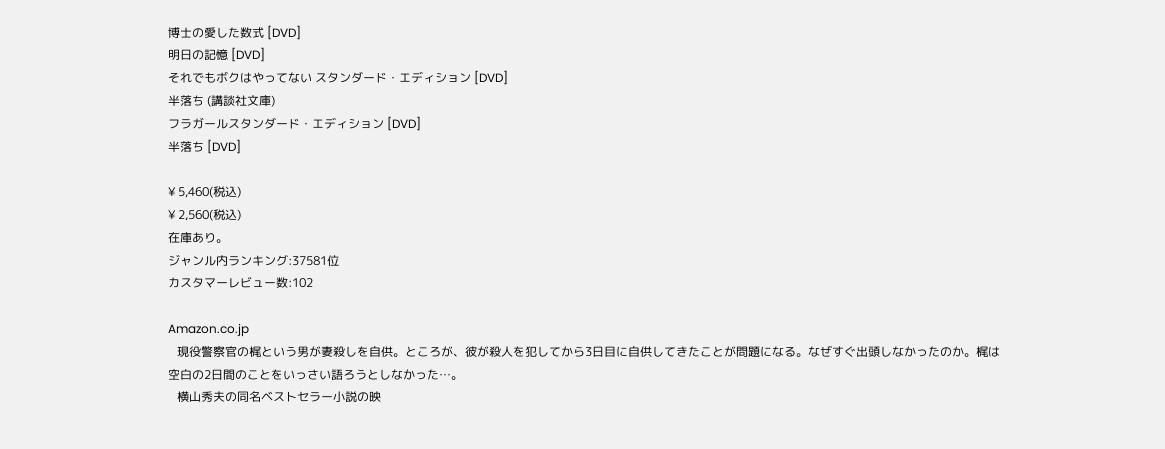博士の愛した数式 [DVD]
明日の記憶 [DVD]
それでもボクはやってない スタンダード・エディション [DVD]
半落ち (講談社文庫)
フラガールスタンダード・エディション [DVD]
半落ち [DVD]

¥ 5,460(税込)
¥ 2,560(税込)
在庫あり。
ジャンル内ランキング:37581位
カスタマーレビュー数:102

Amazon.co.jp
   現役警察官の梶という男が妻殺しを自供。ところが、彼が殺人を犯してから3日目に自供してきたことが問題になる。なぜすぐ出頭しなかったのか。梶は空白の2日間のことをいっさい語ろうとしなかった…。
   横山秀夫の同名ベストセラー小説の映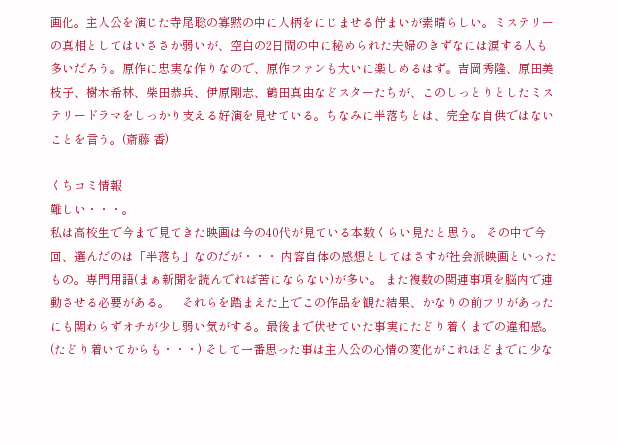画化。主人公を演じた寺尾聡の寡黙の中に人柄をにじませる佇まいが素晴らしい。ミステリーの真相としてはいささか弱いが、空白の2日間の中に秘められた夫婦のきずなには涙する人も多いだろう。原作に忠実な作りなので、原作ファンも大いに楽しめるはず。吉岡秀隆、原田美枝子、樹木希林、柴田恭兵、伊原剛志、鶴田真由などスターたちが、このしっとりとしたミステリードラマをしっかり支える好演を見せている。ちなみに半落ちとは、完全な自供ではないことを言う。(斎藤 香)

くちコミ情報
難しい・・・。
私は高校生で今まで見てきた映画は今の40代が見ている本数くらい見たと思う。 その中で今回、選んだのは「半落ち」なのだが・・・ 内容自体の感想としてはさすが社会派映画といったもの。専門用語(まぁ新聞を読んでれば苦にならない)が多い。 また複数の関連事項を脳内で連動させる必要がある。    それらを踏まえた上でこの作品を観た結果、かなりの前フリがあったにも関わらずオチが少し弱い気がする。最後まで伏せていた事実にたどり着くまでの違和感。(たどり着いてからも・・・) そして一番思った事は主人公の心情の変化がこれほどまでに少な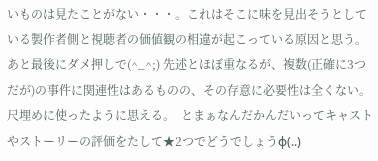いものは見たことがない・・・。これはそこに味を見出そうとしている製作者側と視聴者の価値観の相違が起こっている原因と思う。  あと最後にダメ押しで(^_^;) 先述とほぼ重なるが、複数(正確に3つだが)の事件に関連性はあるものの、その存意に必要性は全くない。尺埋めに使ったように思える。  とまぁなんだかんだいってキャストやストーリーの評価をたして★2つでどうでしょうφ(..)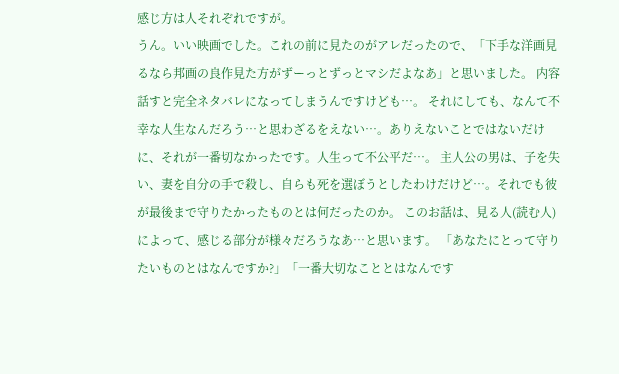感じ方は人それぞれですが。
うん。いい映画でした。これの前に見たのがアレだったので、「下手な洋画見るなら邦画の良作見た方がずーっとずっとマシだよなあ」と思いました。 内容話すと完全ネタバレになってしまうんですけども…。 それにしても、なんて不幸な人生なんだろう…と思わざるをえない…。ありえないことではないだけに、それが一番切なかったです。人生って不公平だ…。 主人公の男は、子を失い、妻を自分の手で殺し、自らも死を選ぼうとしたわけだけど…。それでも彼が最後まで守りたかったものとは何だったのか。 このお話は、見る人(読む人)によって、感じる部分が様々だろうなあ…と思います。 「あなたにとって守りたいものとはなんですか?」「一番大切なこととはなんです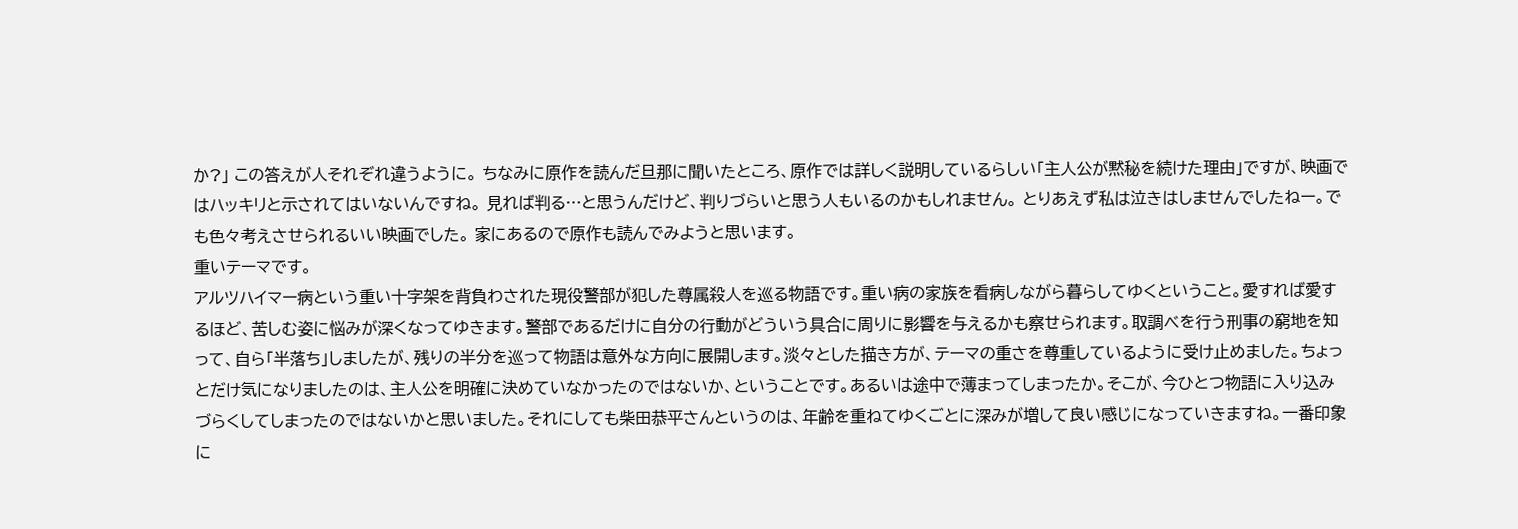か?」 この答えが人それぞれ違うように。 ちなみに原作を読んだ旦那に聞いたところ、原作では詳しく説明しているらしい「主人公が黙秘を続けた理由」ですが、映画ではハッキリと示されてはいないんですね。 見れば判る…と思うんだけど、判りづらいと思う人もいるのかもしれません。 とりあえず私は泣きはしませんでしたねー。でも色々考えさせられるいい映画でした。 家にあるので原作も読んでみようと思います。
重いテーマです。
アルツハイマー病という重い十字架を背負わされた現役警部が犯した尊属殺人を巡る物語です。重い病の家族を看病しながら暮らしてゆくということ。愛すれば愛するほど、苦しむ姿に悩みが深くなってゆきます。警部であるだけに自分の行動がどういう具合に周りに影響を与えるかも察せられます。取調べを行う刑事の窮地を知って、自ら「半落ち」しましたが、残りの半分を巡って物語は意外な方向に展開します。淡々とした描き方が、テーマの重さを尊重しているように受け止めました。ちょっとだけ気になりましたのは、主人公を明確に決めていなかったのではないか、ということです。あるいは途中で薄まってしまったか。そこが、今ひとつ物語に入り込みづらくしてしまったのではないかと思いました。それにしても柴田恭平さんというのは、年齢を重ねてゆくごとに深みが増して良い感じになっていきますね。一番印象に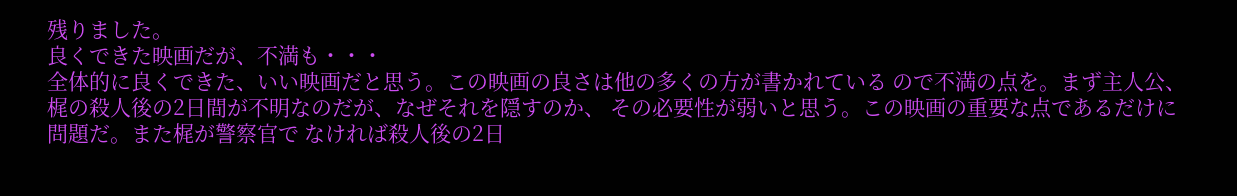残りました。
良くできた映画だが、不満も・・・
全体的に良くできた、いい映画だと思う。この映画の良さは他の多くの方が書かれている ので不満の点を。まず主人公、梶の殺人後の2日間が不明なのだが、なぜそれを隠すのか、 その必要性が弱いと思う。この映画の重要な点であるだけに問題だ。また梶が警察官で なければ殺人後の2日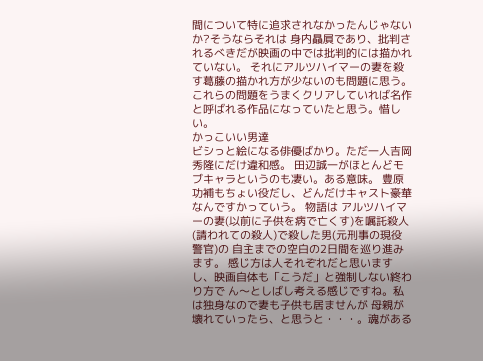間について特に追求されなかったんじゃないか?そうならそれは 身内贔屓であり、批判されるべきだが映画の中では批判的には描かれていない。 それにアルツハイマーの妻を殺す葛藤の描かれ方が少ないのも問題に思う。 これらの問題をうまくクリアしていれば名作と呼ばれる作品になっていたと思う。惜しい。
かっこいい男達
ビシっと絵になる俳優ばかり。ただ一人吉岡秀隆にだけ違和感。 田辺誠一がほとんどモブキャラというのも凄い。ある意味。 豊原功補もちょい役だし、どんだけキャスト豪華なんですかっていう。 物語は アルツハイマーの妻(以前に子供を病で亡くす)を嘱託殺人(請われての殺人)で殺した男(元刑事の現役警官)の 自主までの空白の2日間を巡り進みます。 感じ方は人それぞれだと思いますし、映画自体も「こうだ」と強制しない終わり方で ん〜としばし考える感じですね。私は独身なので妻も子供も居ませんが 母親が壊れていったら、と思うと・・・。魂がある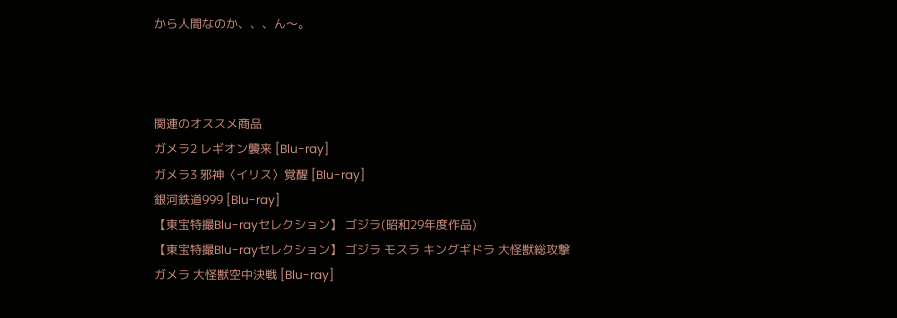から人間なのか、、、ん〜。



関連のオススメ商品
ガメラ2 レギオン襲来 [Blu-ray]
ガメラ3 邪神〈イリス〉覚醒 [Blu-ray]
銀河鉄道999 [Blu-ray]
【東宝特撮Blu-rayセレクション】 ゴジラ(昭和29年度作品)
【東宝特撮Blu-rayセレクション】 ゴジラ モスラ キングギドラ 大怪獣総攻撃
ガメラ 大怪獣空中決戦 [Blu-ray]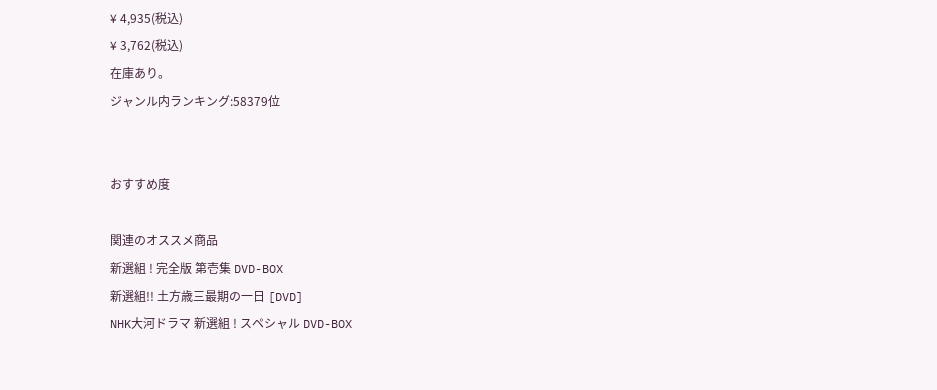¥ 4,935(税込)
¥ 3,762(税込)
在庫あり。
ジャンル内ランキング:58379位


おすすめ度

関連のオススメ商品
新選組 ! 完全版 第壱集 DVD-BOX
新選組!! 土方歳三最期の一日 [DVD]
NHK大河ドラマ 新選組 ! スペシャル DVD-BOX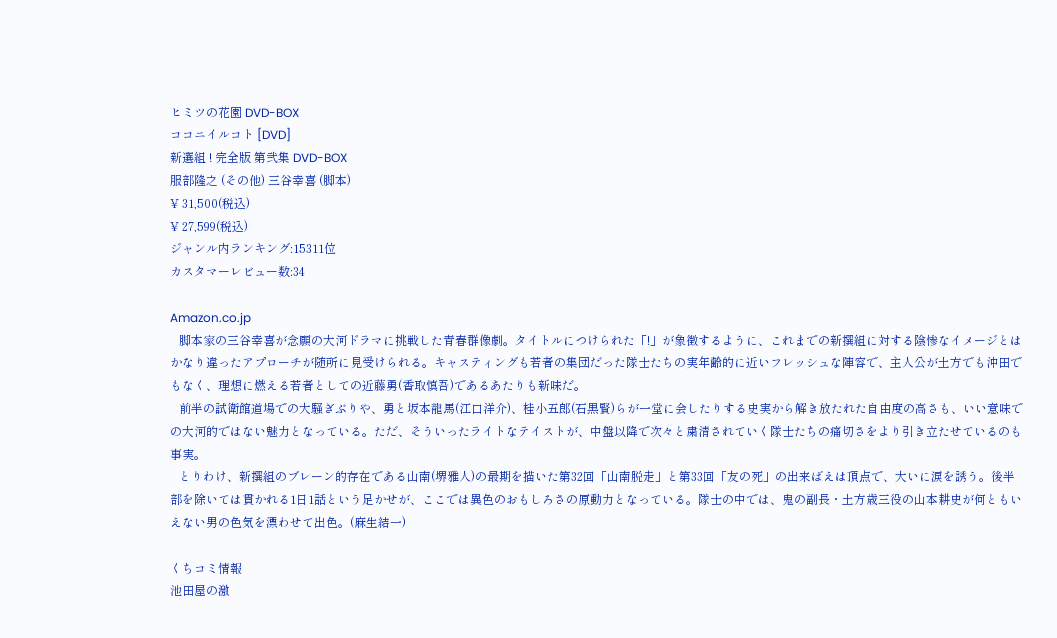ヒミツの花園 DVD-BOX
ココニイルコト [DVD]
新選組 ! 完全版 第弐集 DVD-BOX
服部隆之 (その他) 三谷幸喜 (脚本)
¥ 31,500(税込)
¥ 27,599(税込)
ジャンル内ランキング:15311位
カスタマーレビュー数:34

Amazon.co.jp
   脚本家の三谷幸喜が念願の大河ドラマに挑戦した青春群像劇。タイトルにつけられた「!」が象徴するように、これまでの新撰組に対する陰惨なイメージとはかなり違ったアプローチが随所に見受けられる。キャスティングも若者の集団だった隊士たちの実年齢的に近いフレッシュな陣容で、主人公が土方でも沖田でもなく、理想に燃える若者としての近藤勇(香取慎吾)であるあたりも新味だ。
   前半の試衛館道場での大騒ぎぶりや、勇と坂本龍馬(江口洋介)、桂小五郎(石黒賢)らが一堂に会したりする史実から解き放たれた自由度の高さも、いい意味での大河的ではない魅力となっている。ただ、そういったライトなテイストが、中盤以降で次々と粛清されていく隊士たちの痛切さをより引き立たせているのも事実。
   とりわけ、新撰組のブレーン的存在である山南(堺雅人)の最期を描いた第32回「山南脱走」と第33回「友の死」の出来ばえは頂点で、大いに涙を誘う。後半部を除いては貫かれる1日1話という足かせが、ここでは異色のおもしろさの原動力となっている。隊士の中では、鬼の副長・土方歳三役の山本耕史が何ともいえない男の色気を漂わせて出色。(麻生結一)

くちコミ情報
池田屋の激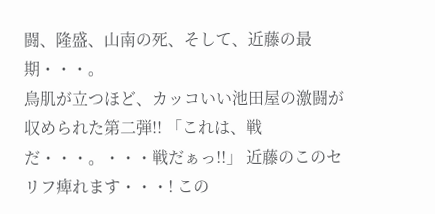闘、隆盛、山南の死、そして、近藤の最期・・・。
鳥肌が立つほど、カッコいい池田屋の激闘が収められた第二弾!! 「これは、戦だ・・・。・・・戦だぁっ!!」 近藤のこのセリフ痺れます・・・! この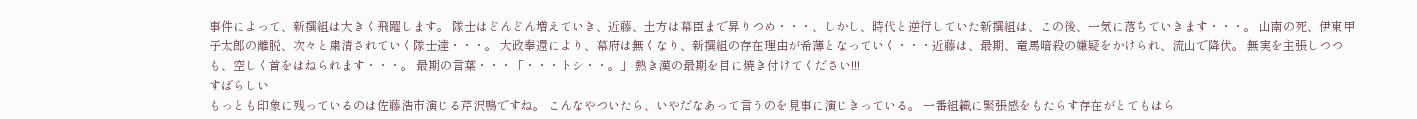事件によって、新撰組は大きく飛躍します。 隊士はどんどん増えていき、近藤、土方は幕臣まで昇りつめ・・・、しかし、時代と逆行していた新撰組は、この後、一気に落ちていきます・・・。 山南の死、伊東甲子太郎の離脱、次々と粛清されていく隊士達・・・。 大政奉還により、幕府は無くなり、新撰組の存在理由が希薄となっていく・・・近藤は、最期、竜馬暗殺の嫌疑をかけられ、流山で降伏。 無実を主張しつつも、空しく首をはねられます・・・。 最期の言葉・・・「・・・トシ・・。」 熱き漢の最期を目に焼き付けてください!!!
すばらしい
もっとも印象に残っているのは佐藤浩市演じる芹沢鴨ですね。 こんなやついたら、いやだなあって言うのを見事に演じきっている。 一番組織に緊張感をもたらす存在がとてもはら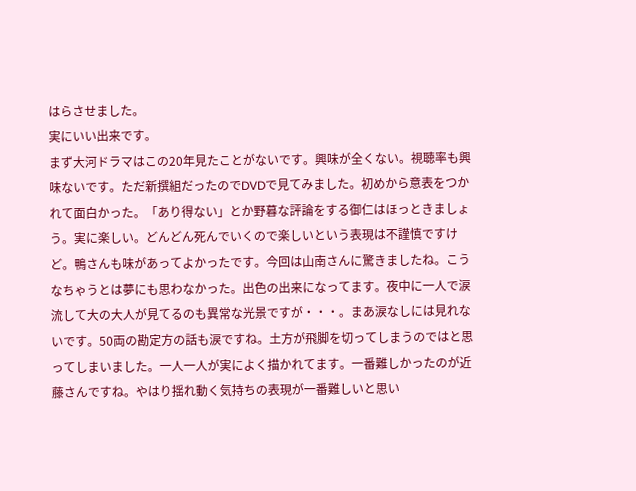はらさせました。
実にいい出来です。
まず大河ドラマはこの20年見たことがないです。興味が全くない。視聴率も興味ないです。ただ新撰組だったのでDVDで見てみました。初めから意表をつかれて面白かった。「あり得ない」とか野暮な評論をする御仁はほっときましょう。実に楽しい。どんどん死んでいくので楽しいという表現は不謹慎ですけど。鴨さんも味があってよかったです。今回は山南さんに驚きましたね。こうなちゃうとは夢にも思わなかった。出色の出来になってます。夜中に一人で涙流して大の大人が見てるのも異常な光景ですが・・・。まあ涙なしには見れないです。50両の勘定方の話も涙ですね。土方が飛脚を切ってしまうのではと思ってしまいました。一人一人が実によく描かれてます。一番難しかったのが近藤さんですね。やはり揺れ動く気持ちの表現が一番難しいと思い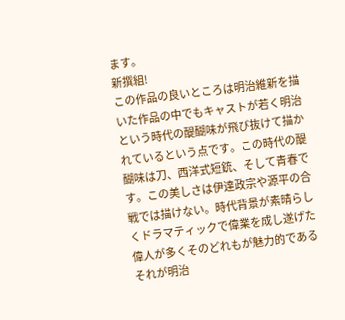ます。
新撰組!
この作品の良いところは明治維新を描いた作品の中でもキャストが若く明治という時代の醍醐味が飛び抜けて描かれているという点です。この時代の醍醐味は刀、西洋式短銃、そして青春です。この美しさは伊達政宗や源平の合戦では描けない。時代背景が素晴らしくドラマティックで偉業を成し遂げた偉人が多くそのどれもが魅力的であるそれが明治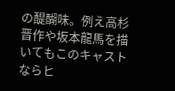の醍醐味。例え高杉晋作や坂本龍馬を描いてもこのキャストならヒ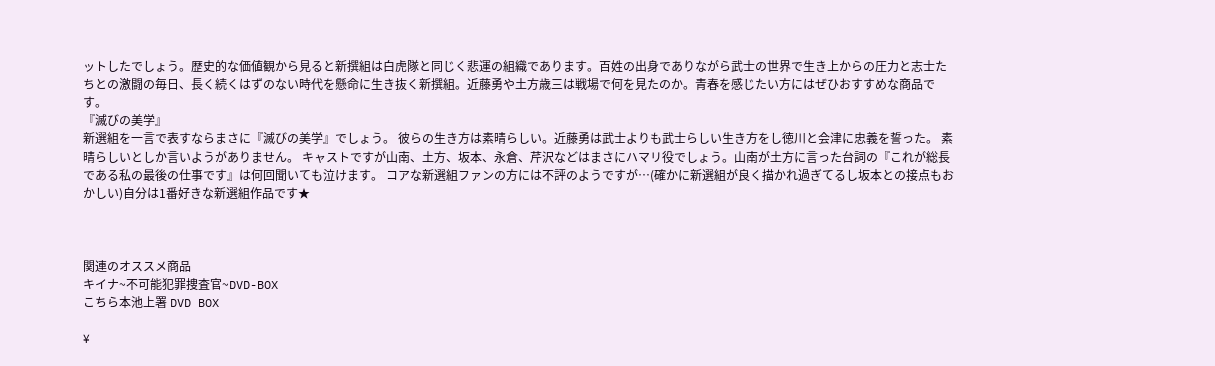ットしたでしょう。歴史的な価値観から見ると新撰組は白虎隊と同じく悲運の組織であります。百姓の出身でありながら武士の世界で生き上からの圧力と志士たちとの激闘の毎日、長く続くはずのない時代を懸命に生き抜く新撰組。近藤勇や土方歳三は戦場で何を見たのか。青春を感じたい方にはぜひおすすめな商品です。
『滅びの美学』
新選組を一言で表すならまさに『滅びの美学』でしょう。 彼らの生き方は素晴らしい。近藤勇は武士よりも武士らしい生き方をし徳川と会津に忠義を誓った。 素晴らしいとしか言いようがありません。 キャストですが山南、土方、坂本、永倉、芹沢などはまさにハマリ役でしょう。山南が土方に言った台詞の『これが総長である私の最後の仕事です』は何回聞いても泣けます。 コアな新選組ファンの方には不評のようですが…(確かに新選組が良く描かれ過ぎてるし坂本との接点もおかしい)自分は1番好きな新選組作品です★



関連のオススメ商品
キイナ~不可能犯罪捜査官~DVD-BOX
こちら本池上署 DVD BOX

¥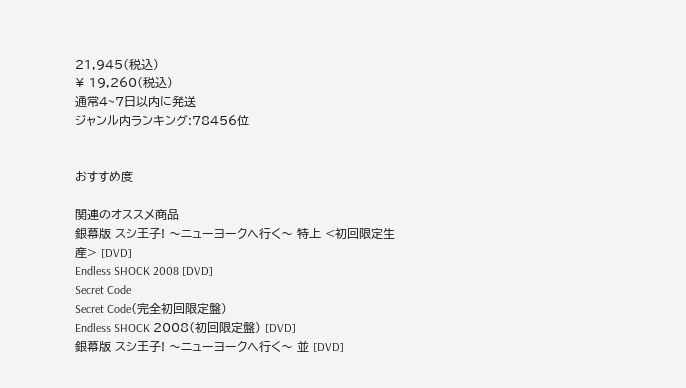21,945(税込)
¥ 19,260(税込)
通常4~7日以内に発送
ジャンル内ランキング:78456位


おすすめ度

関連のオススメ商品
銀幕版 スシ王子! 〜ニューヨークへ行く〜 特上 <初回限定生産> [DVD]
Endless SHOCK 2008 [DVD]
Secret Code
Secret Code(完全初回限定盤)
Endless SHOCK 2008(初回限定盤) [DVD]
銀幕版 スシ王子! 〜ニューヨークへ行く〜 並 [DVD]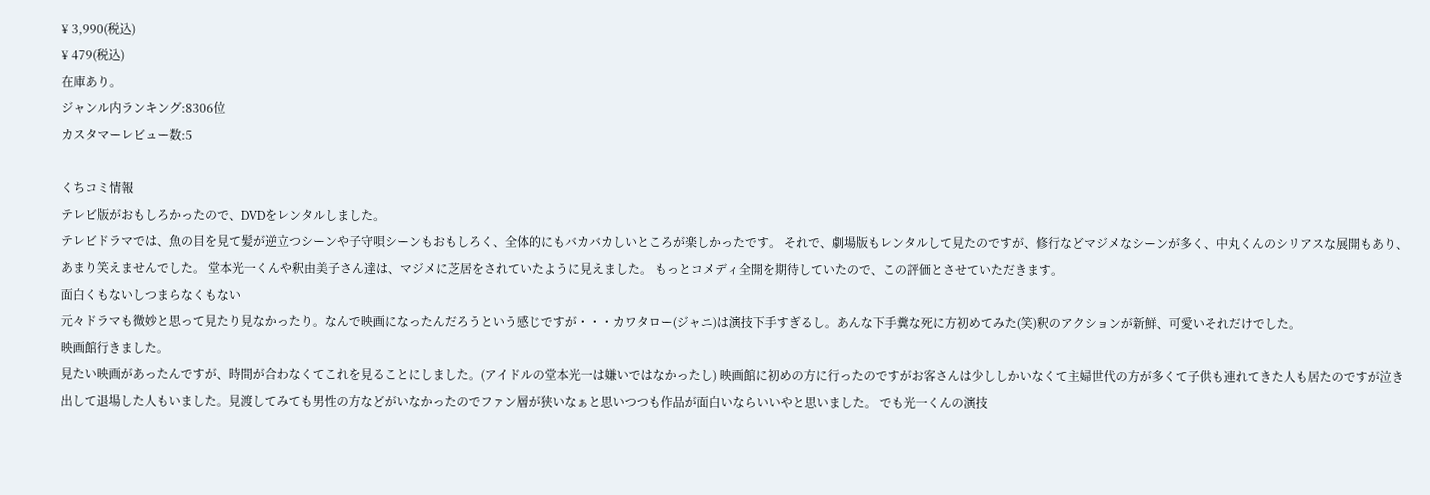¥ 3,990(税込)
¥ 479(税込)
在庫あり。
ジャンル内ランキング:8306位
カスタマーレビュー数:5

くちコミ情報
テレビ版がおもしろかったので、DVDをレンタルしました。
テレビドラマでは、魚の目を見て髪が逆立つシーンや子守唄シーンもおもしろく、全体的にもバカバカしいところが楽しかったです。 それで、劇場版もレンタルして見たのですが、修行などマジメなシーンが多く、中丸くんのシリアスな展開もあり、あまり笑えませんでした。 堂本光一くんや釈由美子さん達は、マジメに芝居をされていたように見えました。 もっとコメディ全開を期待していたので、この評価とさせていただきます。
面白くもないしつまらなくもない
元々ドラマも微妙と思って見たり見なかったり。なんで映画になったんだろうという感じですが・・・カワタロー(ジャニ)は演技下手すぎるし。あんな下手糞な死に方初めてみた(笑)釈のアクションが新鮮、可愛いそれだけでした。
映画館行きました。
見たい映画があったんですが、時間が合わなくてこれを見ることにしました。(アイドルの堂本光一は嫌いではなかったし) 映画館に初めの方に行ったのですがお客さんは少ししかいなくて主婦世代の方が多くて子供も連れてきた人も居たのですが泣き出して退場した人もいました。見渡してみても男性の方などがいなかったのでファン層が狭いなぁと思いつつも作品が面白いならいいやと思いました。 でも光一くんの演技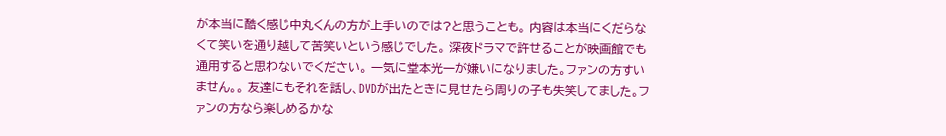が本当に酷く感じ中丸くんの方が上手いのでは?と思うことも。 内容は本当にくだらなくて笑いを通り越して苦笑いという感じでした。 深夜ドラマで許せることが映画館でも通用すると思わないでください。 一気に堂本光一が嫌いになりました。ファンの方すいません。。 友達にもそれを話し、DVDが出たときに見せたら周りの子も失笑してました。ファンの方なら楽しめるかな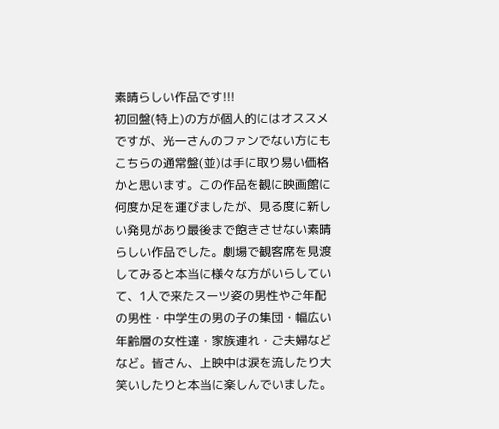素晴らしい作品です!!!
初回盤(特上)の方が個人的にはオススメですが、光一さんのファンでない方にもこちらの通常盤(並)は手に取り易い価格かと思います。この作品を観に映画館に何度か足を運びましたが、見る度に新しい発見があり最後まで飽きさせない素晴らしい作品でした。劇場で観客席を見渡してみると本当に様々な方がいらしていて、1人で来たスーツ姿の男性やご年配の男性・中学生の男の子の集団・幅広い年齢層の女性達・家族連れ・ご夫婦などなど。皆さん、上映中は涙を流したり大笑いしたりと本当に楽しんでいました。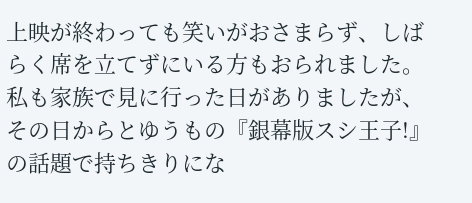上映が終わっても笑いがおさまらず、しばらく席を立てずにいる方もおられました。私も家族で見に行った日がありましたが、その日からとゆうもの『銀幕版スシ王子!』の話題で持ちきりにな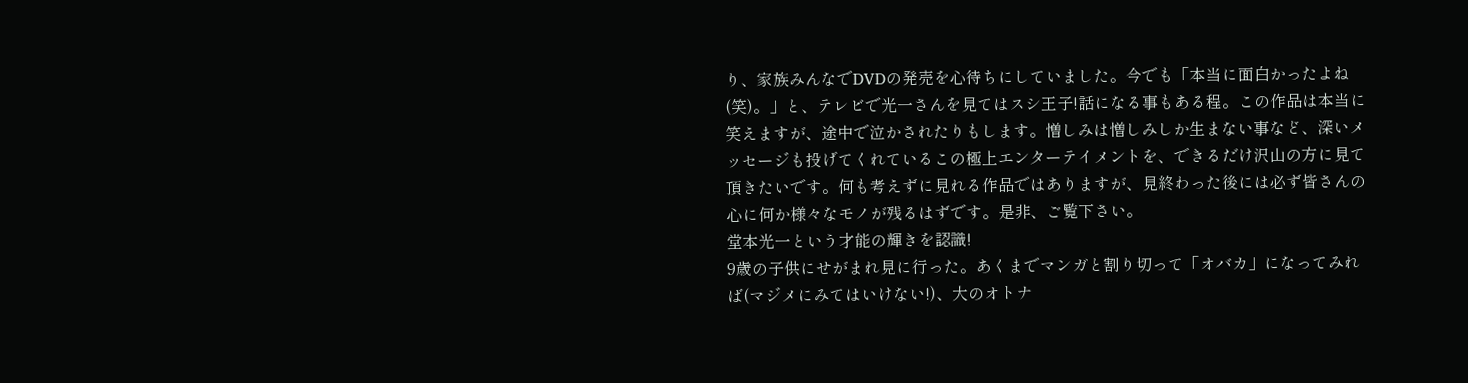り、家族みんなでDVDの発売を心待ちにしていました。今でも「本当に面白かったよね(笑)。」と、テレビで光一さんを見てはスシ王子!話になる事もある程。この作品は本当に笑えますが、途中で泣かされたりもします。憎しみは憎しみしか生まない事など、深いメッセージも投げてくれているこの極上エンターテイメントを、できるだけ沢山の方に見て頂きたいです。何も考えずに見れる作品ではありますが、見終わった後には必ず皆さんの心に何か様々なモノが残るはずです。是非、ご覧下さい。
堂本光一という才能の輝きを認識!
9歳の子供にせがまれ見に行った。あくまでマンガと割り切って「オバカ」になってみれば(マジメにみてはいけない!)、大のオトナ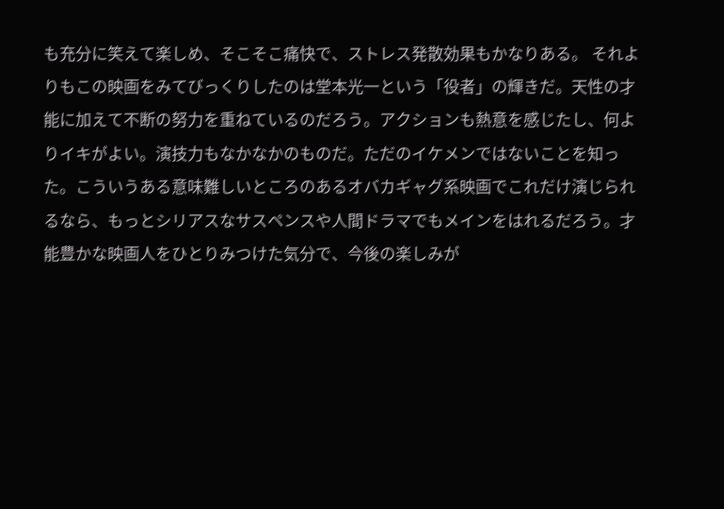も充分に笑えて楽しめ、そこそこ痛快で、ストレス発散効果もかなりある。 それよりもこの映画をみてびっくりしたのは堂本光一という「役者」の輝きだ。天性の才能に加えて不断の努力を重ねているのだろう。アクションも熱意を感じたし、何よりイキがよい。演技力もなかなかのものだ。ただのイケメンではないことを知った。こういうある意味難しいところのあるオバカギャグ系映画でこれだけ演じられるなら、もっとシリアスなサスペンスや人間ドラマでもメインをはれるだろう。才能豊かな映画人をひとりみつけた気分で、今後の楽しみが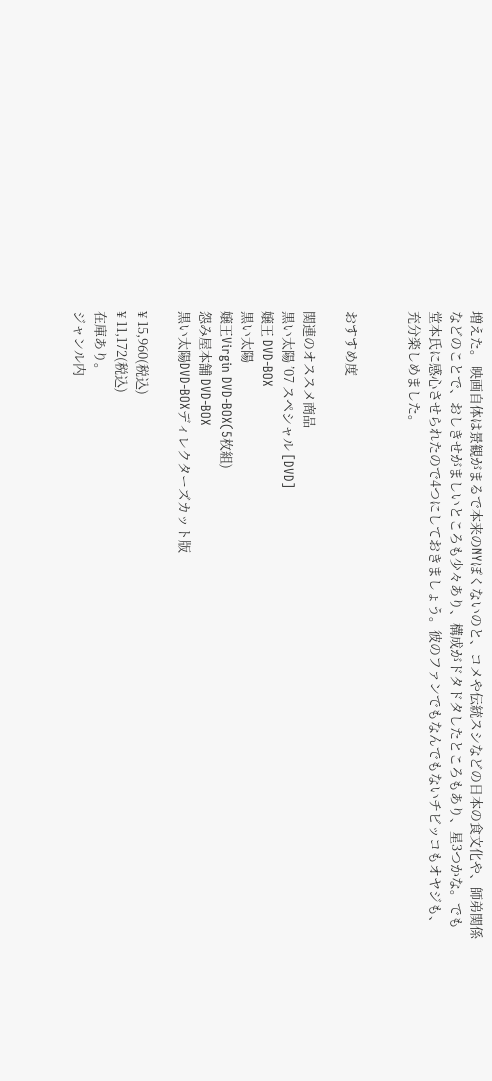増えた。 映画自体は景観がまるで本来のNYぽくないのと、コメや伝統スシなどの日本の食文化や、師弟関係などのことで、おしきせがましいところも少々あり、構成がドタドタしたところもあり、星3つかな。でも堂本氏に感心させられたので4つにしておきましょう。彼のファンでもなんでもないチビッコもオヤジも、充分楽しめました。


おすすめ度

関連のオススメ商品
黒い太陽 ’07 スペシャル [DVD]
嬢王 DVD-BOX
黒い太陽
嬢王Virgin DVD-BOX(5枚組)
怨み屋本舗 DVD-BOX
黒い太陽DVD-BOXディレクターズカット版

¥ 15,960(税込)
¥ 11,172(税込)
在庫あり。
ジャンル内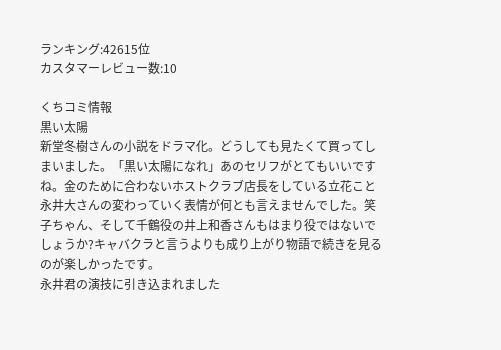ランキング:42615位
カスタマーレビュー数:10

くちコミ情報
黒い太陽
新堂冬樹さんの小説をドラマ化。どうしても見たくて買ってしまいました。「黒い太陽になれ」あのセリフがとてもいいですね。金のために合わないホストクラブ店長をしている立花こと永井大さんの変わっていく表情が何とも言えませんでした。笑子ちゃん、そして千鶴役の井上和香さんもはまり役ではないでしょうか?キャバクラと言うよりも成り上がり物語で続きを見るのが楽しかったです。
永井君の演技に引き込まれました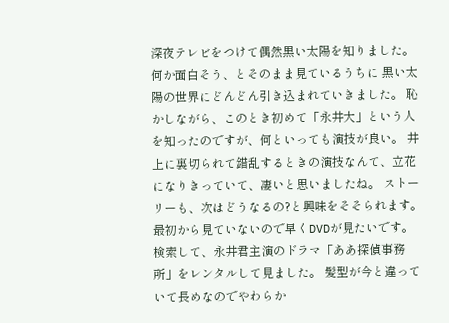深夜テレビをつけて偶然黒い太陽を知りました。 何か面白そう、とそのまま見ているうちに 黒い太陽の世界にどんどん引き込まれていきました。 恥かしながら、このとき初めて「永井大」という人を知ったのですが、何といっても演技が良い。 井上に裏切られて錯乱するときの演技なんて、立花になりきっていて、凄いと思いましたね。 ストーリーも、次はどうなるの?と興味をそそられます。 最初から見ていないので早くDVDが見たいです。 検索して、永井君主演のドラマ「ああ探偵事務所」をレンタルして見ました。 髪型が今と違っていて長めなのでやわらか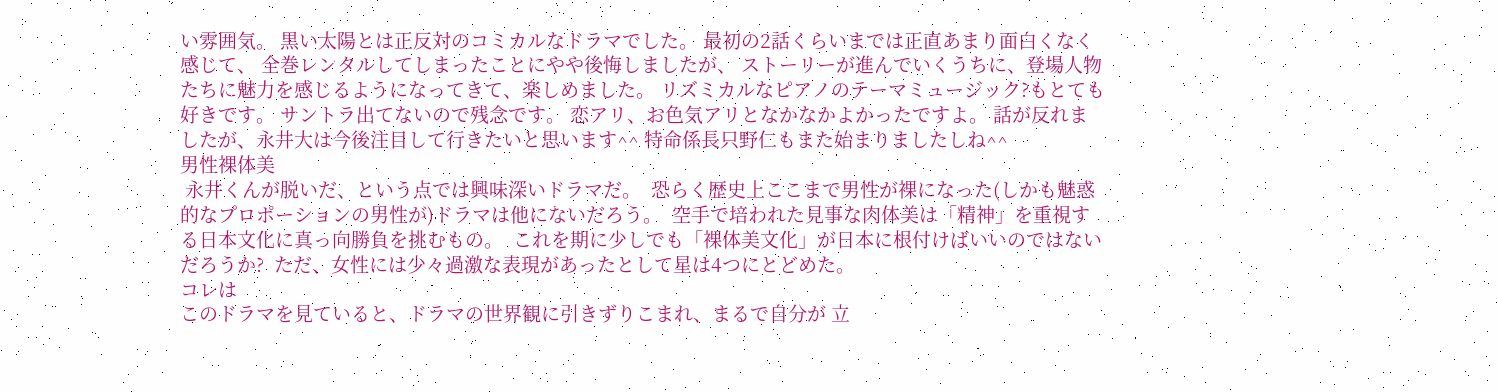い雰囲気。 黒い太陽とは正反対のコミカルなドラマでした。 最初の2話くらいまでは正直あまり面白くなく感じて、 全巻レンタルしてしまったことにやや後悔しましたが、 ストーリーが進んでいくうちに、登場人物たちに魅力を感じるようになってきて、楽しめました。 リズミカルなピアノのテーマミュージック?もとても好きです。 サントラ出てないので残念です。 恋アリ、お色気アリとなかなかよかったですよ。 話が反れましたが、永井大は今後注目して行きたいと思います^^ 特命係長只野仁もまた始まりましたしね^^
男性裸体美
 永井くんが脱いだ、という点では興味深いドラマだ。  恐らく歴史上ここまで男性が裸になった(しかも魅惑的なプロポーションの男性が)ドラマは他にないだろう。  空手で培われた見事な肉体美は「精神」を重視する日本文化に真っ向勝負を挑むもの。  これを期に少しでも「裸体美文化」が日本に根付けばいいのではないだろうか?  ただ、女性には少々過激な表現があったとして星は4つにとどめた。
コレは
このドラマを見ていると、ドラマの世界観に引きずりこまれ、まるで自分が 立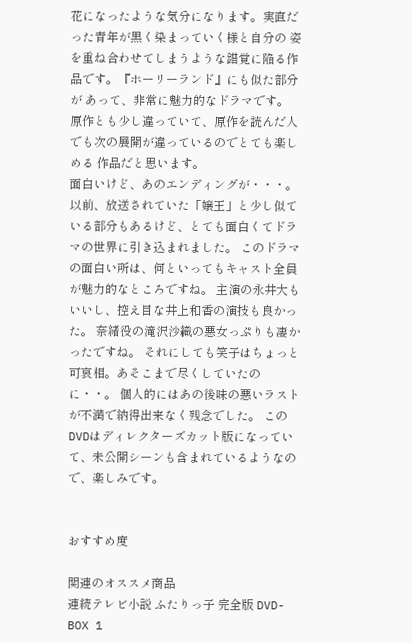花になったような気分になります。実直だった青年が黒く染まっていく様と自分の 姿を重ね合わせてしまうような錯覚に陥る作品です。『ホーリーランド』にも似た部分が あって、非常に魅力的なドラマです。 原作とも少し違っていて、原作を読んだ人でも次の展開が違っているのでとても楽しめる 作品だと思います。
面白いけど、あのエンディングが・・・。
以前、放送されていた「嬢王」と少し似ている部分もあるけど、とても面白くてドラマの世界に引き込まれました。 このドラマの面白い所は、何といってもキャスト全員が魅力的なところですね。 主演の永井大もいいし、控え目な井上和香の演技も良かった。 奈緒役の滝沢沙織の悪女っぷりも凄かったですね。 それにしても笑子はちょっと可哀相。あそこまで尽くしていたのに・・。 個人的にはあの後味の悪いラストが不満で納得出来なく残念でした。 このDVDはディレクターズカット版になっていて、未公開シーンも含まれているようなので、楽しみです。


おすすめ度

関連のオススメ商品
連続テレビ小説 ふたりっ子 完全版 DVD-BOX 1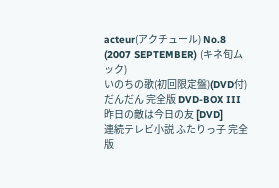acteur(アクチュール) No.8 (2007 SEPTEMBER) (キネ旬ムック)
いのちの歌(初回限定盤)(DVD付)
だんだん 完全版 DVD-BOX III
昨日の敵は今日の友 [DVD]
連続テレビ小説 ふたりっ子 完全版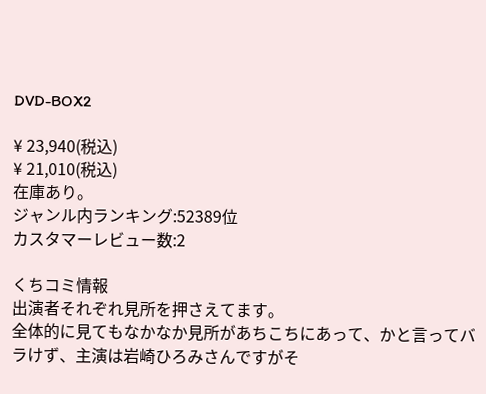DVD-BOX2

¥ 23,940(税込)
¥ 21,010(税込)
在庫あり。
ジャンル内ランキング:52389位
カスタマーレビュー数:2

くちコミ情報
出演者それぞれ見所を押さえてます。
全体的に見てもなかなか見所があちこちにあって、かと言ってバラけず、主演は岩崎ひろみさんですがそ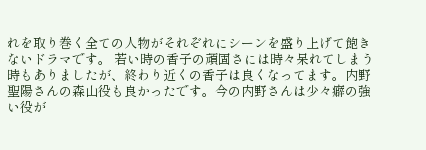れを取り巻く全ての人物がそれぞれにシーンを盛り上げて飽きないドラマです。 若い時の香子の頑固さには時々呆れてしまう時もありましたが、終わり近くの香子は良くなってます。内野聖陽さんの森山役も良かったです。今の内野さんは少々癖の強い役が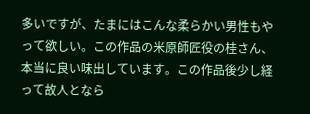多いですが、たまにはこんな柔らかい男性もやって欲しい。この作品の米原師匠役の桂さん、本当に良い味出しています。この作品後少し経って故人となら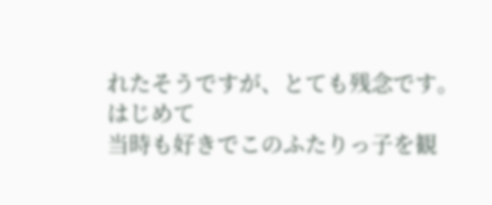れたそうですが、とても残念です。
はじめて
当時も好きでこのふたりっ子を観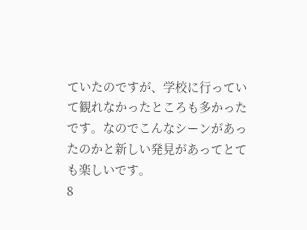ていたのですが、学校に行っていて観れなかったところも多かったです。なのでこんなシーンがあったのかと新しい発見があってとても楽しいです。
8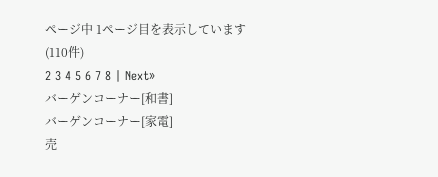ページ中 1ページ目を表示しています (110件)
2 3 4 5 6 7 8 | Next»
バーゲンコーナー[和書]
バーゲンコーナー[家電]
売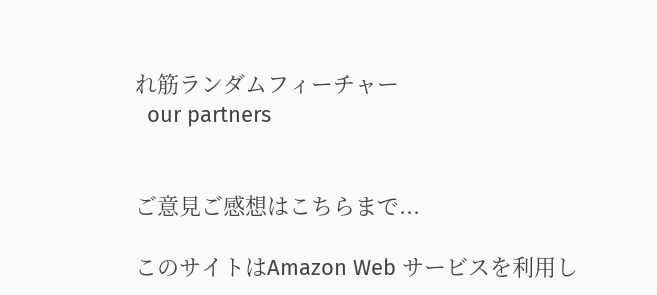れ筋ランダムフィーチャー
  our partners


ご意見ご感想はこちらまで...

このサイトはAmazon Web サービスを利用し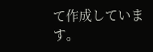て作成しています。